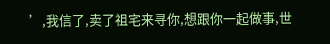’,我信了,卖了祖宅来寻你,想跟你一起做事,世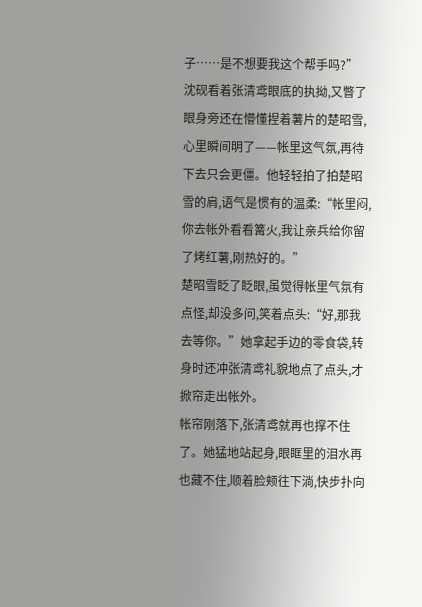子……是不想要我这个帮手吗?”
沈砚看着张清鸢眼底的执拗,又瞥了眼身旁还在懵懂捏着薯片的楚昭雪,心里瞬间明了——帐里这气氛,再待下去只会更僵。他轻轻拍了拍楚昭雪的肩,语气是惯有的温柔:“帐里闷,你去帐外看看篝火,我让亲兵给你留了烤红薯,刚热好的。”
楚昭雪眨了眨眼,虽觉得帐里气氛有点怪,却没多问,笑着点头:“好,那我去等你。”她拿起手边的零食袋,转身时还冲张清鸢礼貌地点了点头,才掀帘走出帐外。
帐帘刚落下,张清鸢就再也撑不住了。她猛地站起身,眼眶里的泪水再也藏不住,顺着脸颊往下淌,快步扑向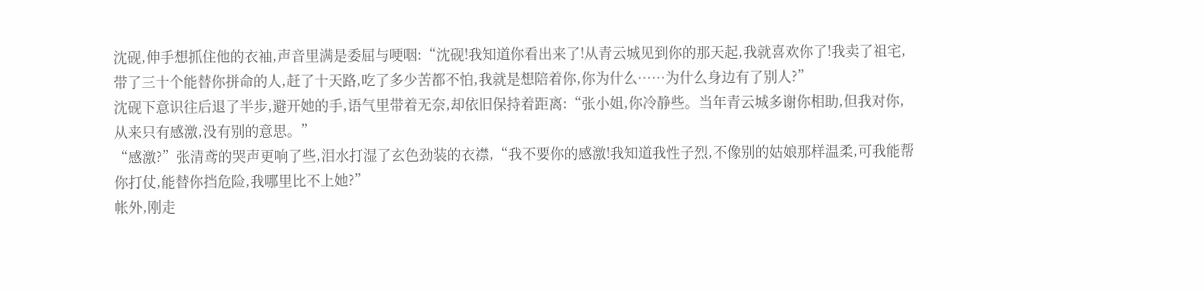沈砚,伸手想抓住他的衣袖,声音里满是委屈与哽咽:“沈砚!我知道你看出来了!从青云城见到你的那天起,我就喜欢你了!我卖了祖宅,带了三十个能替你拼命的人,赶了十天路,吃了多少苦都不怕,我就是想陪着你,你为什么……为什么身边有了别人?”
沈砚下意识往后退了半步,避开她的手,语气里带着无奈,却依旧保持着距离:“张小姐,你冷静些。当年青云城多谢你相助,但我对你,从来只有感激,没有别的意思。”
“感激?”张清鸢的哭声更响了些,泪水打湿了玄色劲装的衣襟,“我不要你的感激!我知道我性子烈,不像别的姑娘那样温柔,可我能帮你打仗,能替你挡危险,我哪里比不上她?”
帐外,刚走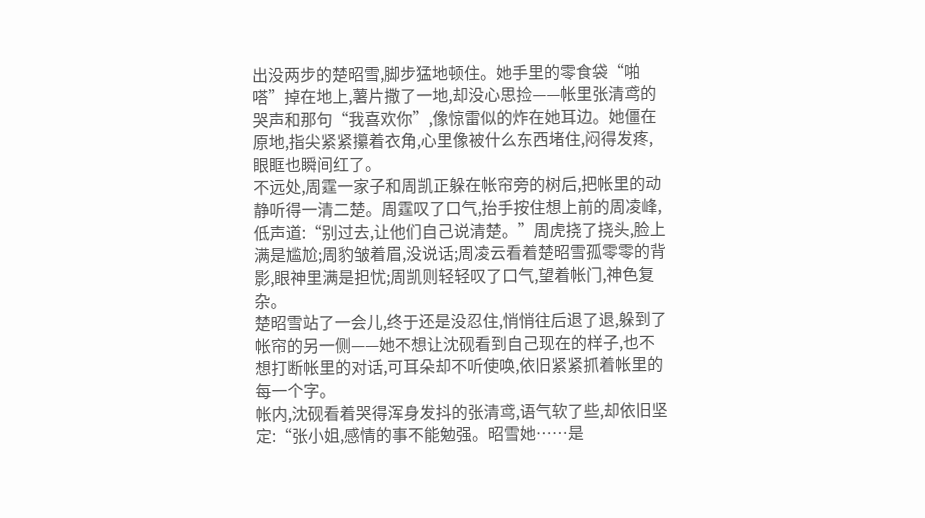出没两步的楚昭雪,脚步猛地顿住。她手里的零食袋“啪嗒”掉在地上,薯片撒了一地,却没心思捡——帐里张清鸢的哭声和那句“我喜欢你”,像惊雷似的炸在她耳边。她僵在原地,指尖紧紧攥着衣角,心里像被什么东西堵住,闷得发疼,眼眶也瞬间红了。
不远处,周霆一家子和周凯正躲在帐帘旁的树后,把帐里的动静听得一清二楚。周霆叹了口气,抬手按住想上前的周凌峰,低声道:“别过去,让他们自己说清楚。”周虎挠了挠头,脸上满是尴尬;周豹皱着眉,没说话;周凌云看着楚昭雪孤零零的背影,眼神里满是担忧;周凯则轻轻叹了口气,望着帐门,神色复杂。
楚昭雪站了一会儿,终于还是没忍住,悄悄往后退了退,躲到了帐帘的另一侧——她不想让沈砚看到自己现在的样子,也不想打断帐里的对话,可耳朵却不听使唤,依旧紧紧抓着帐里的每一个字。
帐内,沈砚看着哭得浑身发抖的张清鸢,语气软了些,却依旧坚定:“张小姐,感情的事不能勉强。昭雪她……是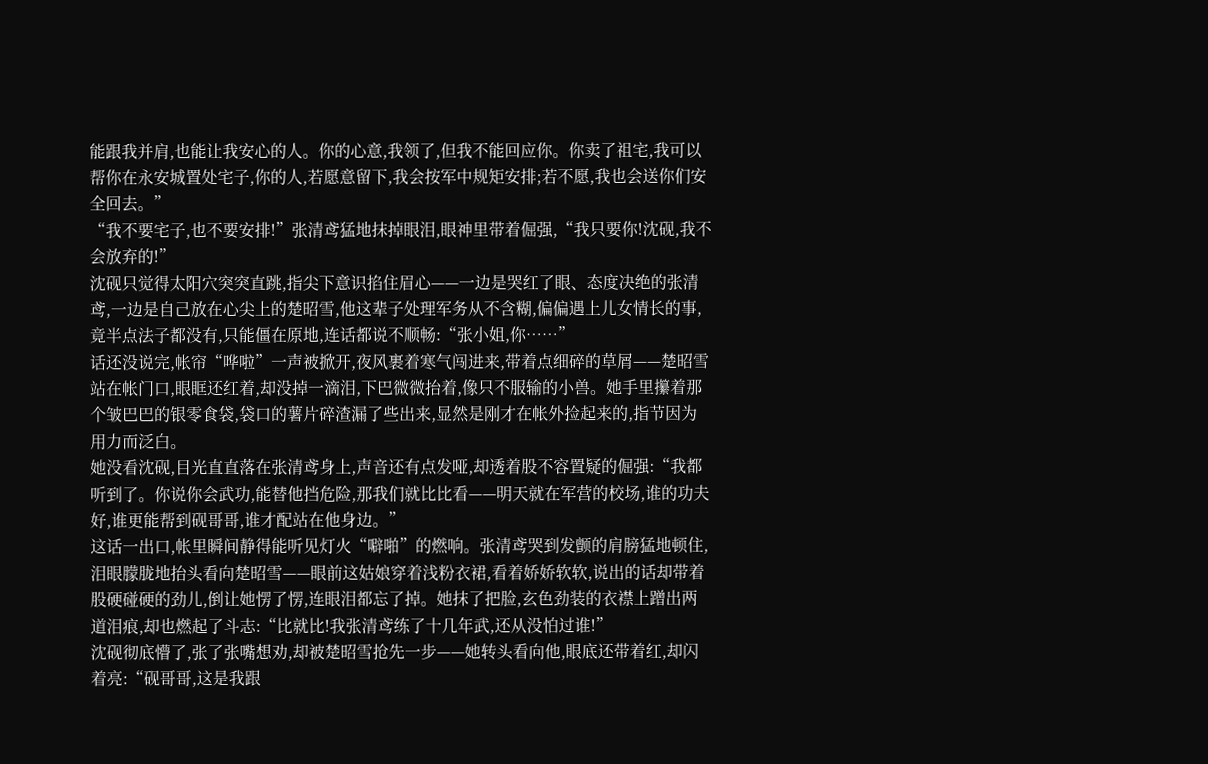能跟我并肩,也能让我安心的人。你的心意,我领了,但我不能回应你。你卖了祖宅,我可以帮你在永安城置处宅子,你的人,若愿意留下,我会按军中规矩安排;若不愿,我也会送你们安全回去。”
“我不要宅子,也不要安排!”张清鸢猛地抹掉眼泪,眼神里带着倔强,“我只要你!沈砚,我不会放弃的!”
沈砚只觉得太阳穴突突直跳,指尖下意识掐住眉心——一边是哭红了眼、态度决绝的张清鸢,一边是自己放在心尖上的楚昭雪,他这辈子处理军务从不含糊,偏偏遇上儿女情长的事,竟半点法子都没有,只能僵在原地,连话都说不顺畅:“张小姐,你……”
话还没说完,帐帘“哗啦”一声被掀开,夜风裹着寒气闯进来,带着点细碎的草屑——楚昭雪站在帐门口,眼眶还红着,却没掉一滴泪,下巴微微抬着,像只不服输的小兽。她手里攥着那个皱巴巴的银零食袋,袋口的薯片碎渣漏了些出来,显然是刚才在帐外捡起来的,指节因为用力而泛白。
她没看沈砚,目光直直落在张清鸢身上,声音还有点发哑,却透着股不容置疑的倔强:“我都听到了。你说你会武功,能替他挡危险,那我们就比比看——明天就在军营的校场,谁的功夫好,谁更能帮到砚哥哥,谁才配站在他身边。”
这话一出口,帐里瞬间静得能听见灯火“噼啪”的燃响。张清鸢哭到发颤的肩膀猛地顿住,泪眼朦胧地抬头看向楚昭雪——眼前这姑娘穿着浅粉衣裙,看着娇娇软软,说出的话却带着股硬碰硬的劲儿,倒让她愣了愣,连眼泪都忘了掉。她抹了把脸,玄色劲装的衣襟上蹭出两道泪痕,却也燃起了斗志:“比就比!我张清鸢练了十几年武,还从没怕过谁!”
沈砚彻底懵了,张了张嘴想劝,却被楚昭雪抢先一步——她转头看向他,眼底还带着红,却闪着亮:“砚哥哥,这是我跟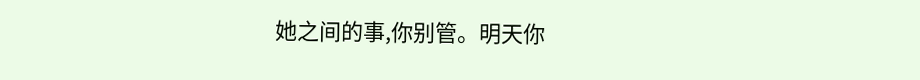她之间的事,你别管。明天你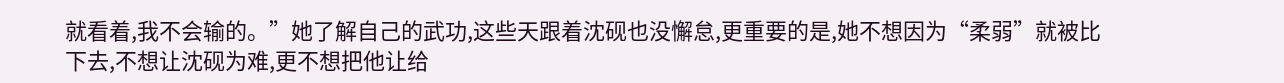就看着,我不会输的。”她了解自己的武功,这些天跟着沈砚也没懈怠,更重要的是,她不想因为“柔弱”就被比下去,不想让沈砚为难,更不想把他让给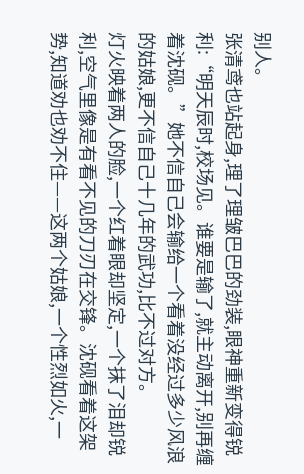别人。
张清鸢也站起身,理了理皱巴巴的劲装,眼神重新变得锐利:“明天辰时,校场见。谁要是输了,就主动离开,别再缠着沈砚。”她不信自己会输给一个看着没经过多少风浪的姑娘,更不信自己十几年的武功,比不过对方。
灯火映着两人的脸,一个红着眼却坚定,一个抹了泪却锐利,空气里像是有看不见的刀刃在交锋。沈砚看着这架势,知道劝也劝不住——这两个姑娘,一个性烈如火,一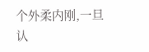个外柔内刚,一旦认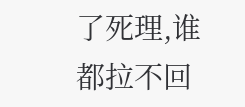了死理,谁都拉不回